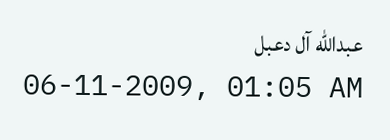عبدالله آل دعبل
06-11-2009, 01:05 AM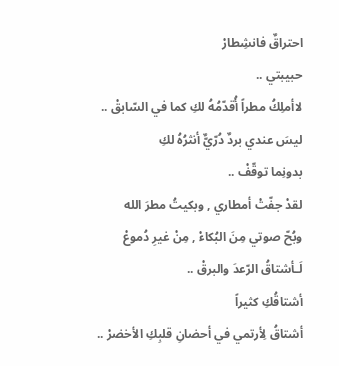احتراقٌ فانشِطارْ
حبيبتي ..
لاأملِكُ مطراً أُقدّمُهُ لكِ كما في السّابقْ ..
ليسَ عندي بردٌ دُرّيٌّ أنثرُهُ لكِ
بدونِما توقّفْ ..
لقدْ جفّتْ أمطاري , وبكيتُ مطرَ الله
وبُحّ صوتي مِنَ البُكاءْ , مِنْ غيرِ دُموعْ
لَـأشتاقُ الرّعدَ والبرقْ ..
أشتاقُكِ كثيراً
أشتاقُ لِأرتمي في أحضانِ قلبِكِ الأخضرْ ..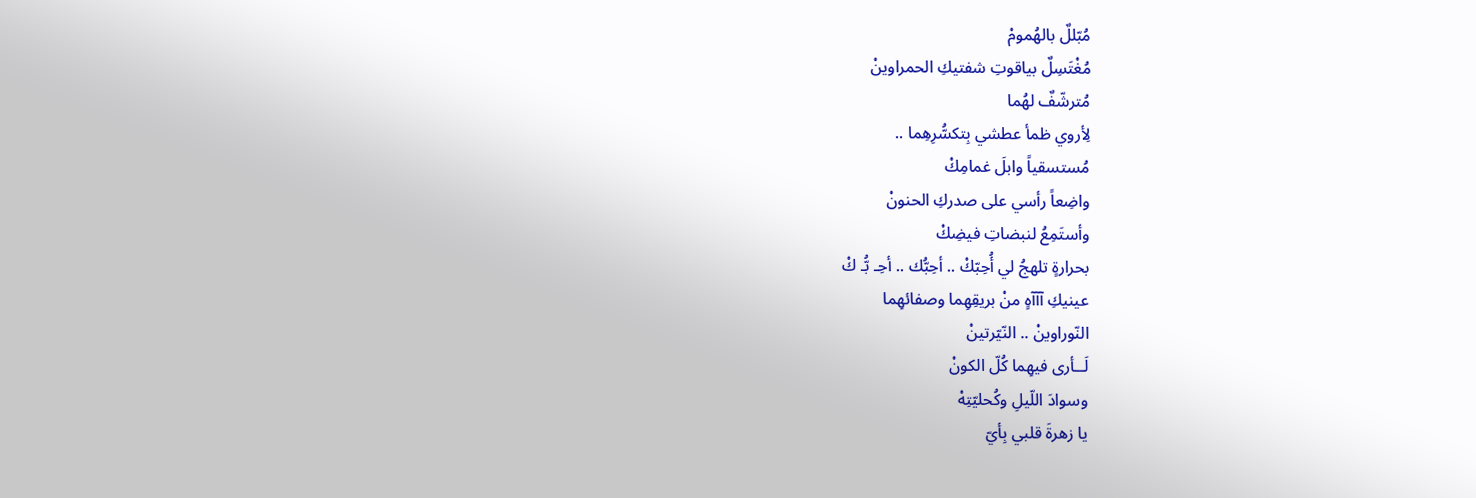مُبّللٌ بالهُمومْ
مُغْتَسِلٌ بياقوتِ شفتيكِ الحمراوينْ
مُترشّفٌ لهُما
لِأروي ظمأ عطشي بِتكسُّرِهِما ..
مُستسقياً وابلَ غمامِكْ
واضِعاً رأسي على صدركِ الحنونْ
وأستَمِعُ لنبضاتِ فيضِكْ
بحرارةٍ تلهجُ لي أُحِبّكْ .. أحِبُّك .. أحِـ بُّـ كْ
عينيكِ آآآهٍ منْ بريقِهِما وصفائهِما
النّوراوينْ .. النّيّرتينْ
لَــأرى فيهِما كُلّ الكونْ
وسوادَ اللّيلِ وكُحليّتِهْ
يا زهرةَ قلبي بِأيّ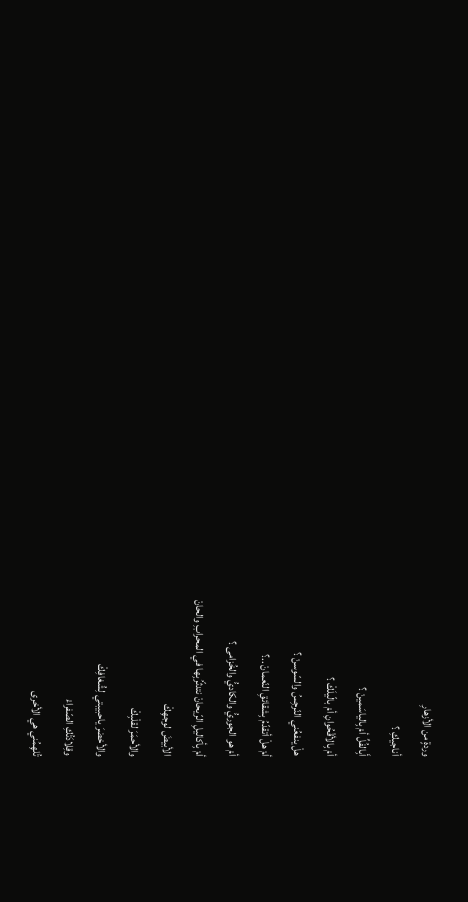وردةٍ من الأزهارِ
أناجيكِ ؟
أَبِالفُلِّ أمْ بِالياسَمينْ ؟
أمْ بِالأقْحُوانِ أمْ بالّيلَكْ ؟
هلْ ينفعُني النّرجِسُ والسّوسنْ ؟
أمْ هلْ أتقدّمُ بِشقائقِ النّعمانْ ..؟
أمْ هو الجوريُّ والكاديُّ والخُزامى ؟
أمْ بِأكاليلِ الرّيحانْ نتدثّرُبِها في المحرابِ والحانْ
الأبيضَ لوجهِكْ
والأحمَرَ لقلْبِكْ
والأخضرَ ياحبيبتي لِشُغافِكْ
وقِلادَتُكِ الصّفراءْ
تُلهِمُني هي الأخرى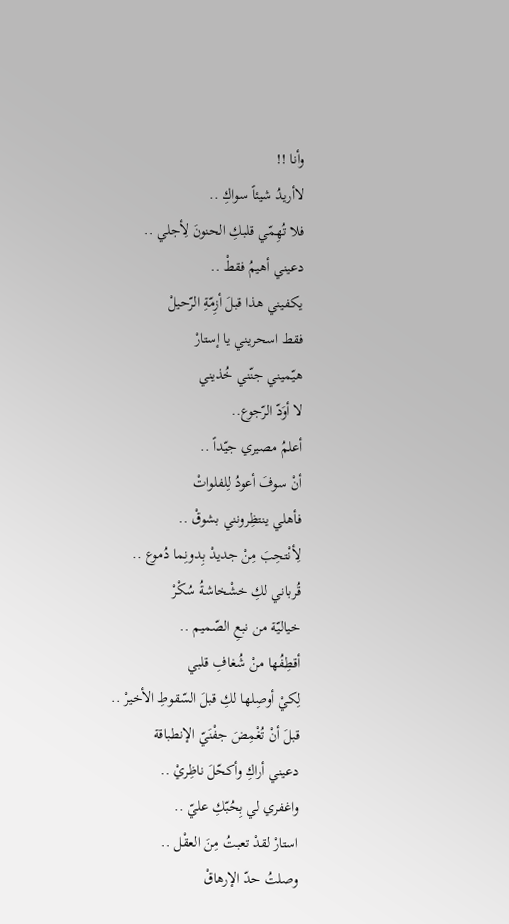وأنا !!
لاأريدُ شيئاً سواكِ ..
فلا تُهِمّي قلبكِ الحنونَ لِأجلي ..
دعيني أهيمُ فقطْ ..
يكفيني هذا قبلَ أزِمّةِ الرّحيلْ
فقط اسحريني يا إستارْ
هيّميني جنّني خُذيني
لا أوَدّ الرّجوع..
أعلمُ مصيري جيّداً ..
أنْ سوفَ أعودُ لِلفلواتْ
فأهلي ينتظِرونني بشوقْ ..
لِأنْتحِبَ مِنْ جديدْ بِدونِما دُموع ..
قُرباني لكِ خشْخاشةُ سُكْرْ
خياليّة من نبعِ الصّميم ..
أقطِفُها منْ شُغافِ قلبي
لِكيْ أوصِلها لكِ قبلَ السّقوطِ الأخيرْ ..
قبلَ أنْ تُغْمِضَ جفْنَيّ الإنطباقة
دعيني أراكِ وأكحّلَ ناظِريْ ..
واغفري لي بِحُبّكِ عليّ ..
استارْ لقدْ تعبتُ مِنَ العقْل ..
وصلتُ حدّ الإرهاقْ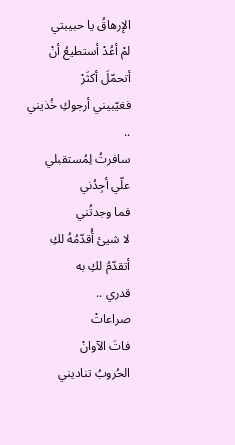الإرهاقُ يا حبيبتي
لمْ أعُدْ أستطيعُ أنْ أتحمّلَ أكثَرْ
فغيّبيني أرجوكِ خُذيني ..
سافرتُ لِمُستقبلي
علّي أجِدُني
فما وجدتُني
لا شيئ أُقدّمُهُ لكِ
أتقدّمُ لكِ به
قدري ..
صراعاتْ
فاتَ الآوانْ
الحُروبُ تناديني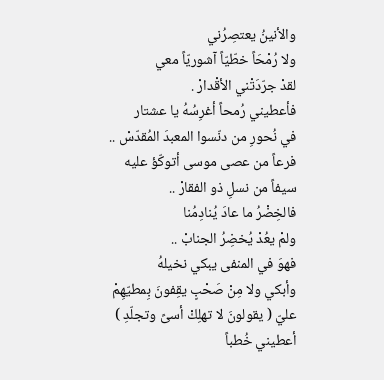والأنينُ يعتصِرُني
ولا رُمْحَاً خطّيّاً آشوريّاً معي
لقدْ جرّدَتْني الأقْدارْ .
فأعطيني رُمحاً أغرِسُهُ يا عشتار
في نُحورِ من دنّسوا المعبدَ المُقدّسْ ..
فرعاً من عصى موسى أتوكّؤ عليه
سيفاً من نسلِ ذو الفقارْ ..
فالخِضْرُ ما عادَ يُنادِمُنا
ولمْ يعُدْ يُخضِرُ الجنابْ ..
فهوَ في المنفى يبكي نخيلهُ
وأبكي ولا مِنْ صَحْبٍ يقِفونَ بِمطيّهِمْ
عليّ ( يقولونَ لا تهلِكْ أسىً وتجلّدِ )
أعطيني خُطباً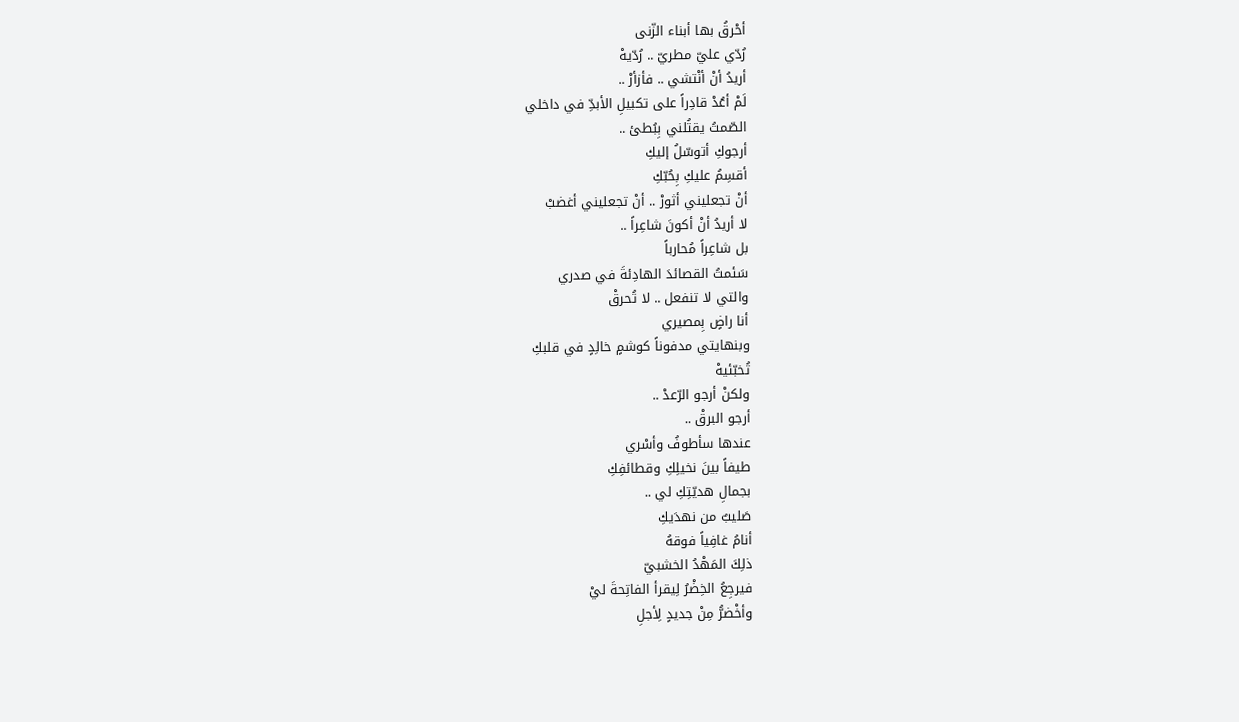أحْرقُ بها أبناء الزّنى
رُدّي عليّ مطريّ .. رُدّيهْ
أريدُ أنْ أنْتشي .. فأزأرْ ..
لَمْ أعُدْ قادِراً على تكبيلِ الأبدِّ في داخلي
الصّمتُ يقتُلني بِبُطئ ..
أرجوكِ أتوسّلُ إليكِ
أقسِمُ عليكِ بِحُبّكِ
أنْ تجعليني أثورْ .. أنْ تجعليني أغضبْ
لا أريدُ أنْ أكونَ شاعِراً ..
بل شاعِراً مُحارباً
سَئمتُ القصائدَ الهادِئةَ في صدري
والتي لا تنفعل .. لا تُحرقْ
أنا راضٍ بِمصيري
وبنهايتي مدفوناً كوشمٍ خالِدٍ في قلبكِ
تُخبّئيهْ
ولكنْ أرجو الرّعدْ ..
أرجو البرقْ ..
عندها سأطوفُ وأسْري
طيفاً بينَ نخيلِكِ وقطائفِكِ
بجمالِ هديّتِكِ لي ..
صَليبٌ من نهدَيكِ
أنامُ غافِياً فوقهُ
ذلِكَ المَهْدُ الخشبيّ
فيرجِعُ الخِضْرُ لِيقرأ الفاتِحةَ ليْ
وأخْضرُّ مِنْ جديدٍ لِأجلِ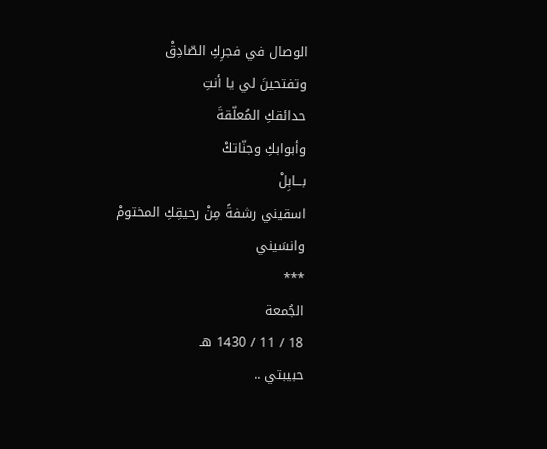الوصال في فجرِكِ الصّادِقْ
وتفتحينَ لي يا أنتِ
حدائقكِ المُعلّقةَ
وأبوابكِ وجنّاتكْ
بـــابِلْ
اسقيني رشفةً مِنْ رحيقِكِ المختومْ
وانسَيني
***
الجُمعة
18 / 11 / 1430 هـ
حبيبتي ..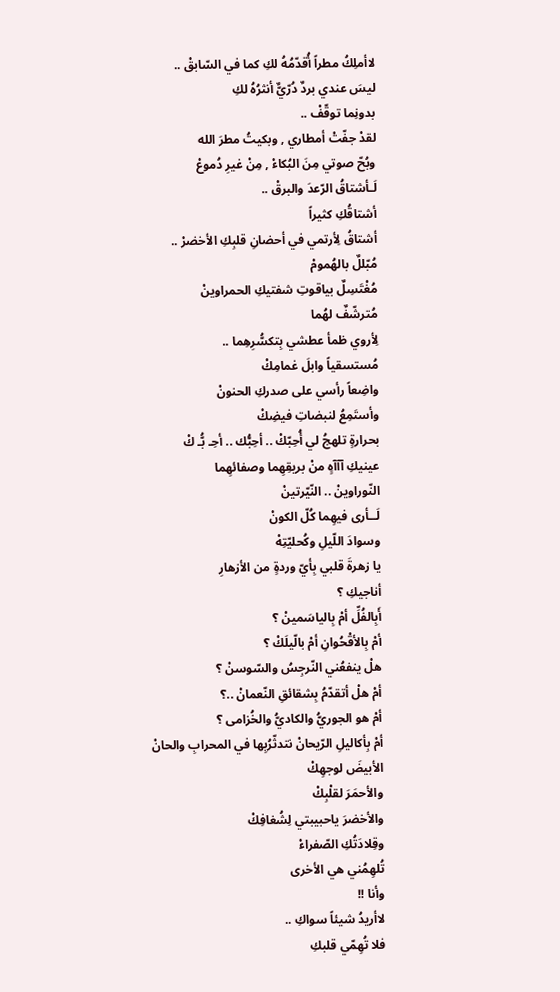لاأملِكُ مطراً أُقدّمُهُ لكِ كما في السّابقْ ..
ليسَ عندي بردٌ دُرّيٌّ أنثرُهُ لكِ
بدونِما توقّفْ ..
لقدْ جفّتْ أمطاري , وبكيتُ مطرَ الله
وبُحّ صوتي مِنَ البُكاءْ , مِنْ غيرِ دُموعْ
لَـأشتاقُ الرّعدَ والبرقْ ..
أشتاقُكِ كثيراً
أشتاقُ لِأرتمي في أحضانِ قلبِكِ الأخضرْ ..
مُبّللٌ بالهُمومْ
مُغْتَسِلٌ بياقوتِ شفتيكِ الحمراوينْ
مُترشّفٌ لهُما
لِأروي ظمأ عطشي بِتكسُّرِهِما ..
مُستسقياً وابلَ غمامِكْ
واضِعاً رأسي على صدركِ الحنونْ
وأستَمِعُ لنبضاتِ فيضِكْ
بحرارةٍ تلهجُ لي أُحِبّكْ .. أحِبُّك .. أحِـ بُّـ كْ
عينيكِ آآآهٍ منْ بريقِهِما وصفائهِما
النّوراوينْ .. النّيّرتينْ
لَــأرى فيهِما كُلّ الكونْ
وسوادَ اللّيلِ وكُحليّتِهْ
يا زهرةَ قلبي بِأيّ وردةٍ من الأزهارِ
أناجيكِ ؟
أَبِالفُلِّ أمْ بِالياسَمينْ ؟
أمْ بِالأقْحُوانِ أمْ بالّيلَكْ ؟
هلْ ينفعُني النّرجِسُ والسّوسنْ ؟
أمْ هلْ أتقدّمُ بِشقائقِ النّعمانْ ..؟
أمْ هو الجوريُّ والكاديُّ والخُزامى ؟
أمْ بِأكاليلِ الرّيحانْ نتدثّرُبِها في المحرابِ والحانْ
الأبيضَ لوجهِكْ
والأحمَرَ لقلْبِكْ
والأخضرَ ياحبيبتي لِشُغافِكْ
وقِلادَتُكِ الصّفراءْ
تُلهِمُني هي الأخرى
وأنا !!
لاأريدُ شيئاً سواكِ ..
فلا تُهِمّي قلبكِ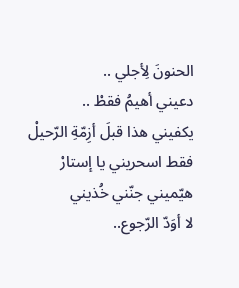الحنونَ لِأجلي ..
دعيني أهيمُ فقطْ ..
يكفيني هذا قبلَ أزِمّةِ الرّحيلْ
فقط اسحريني يا إستارْ
هيّميني جنّني خُذيني
لا أوَدّ الرّجوع..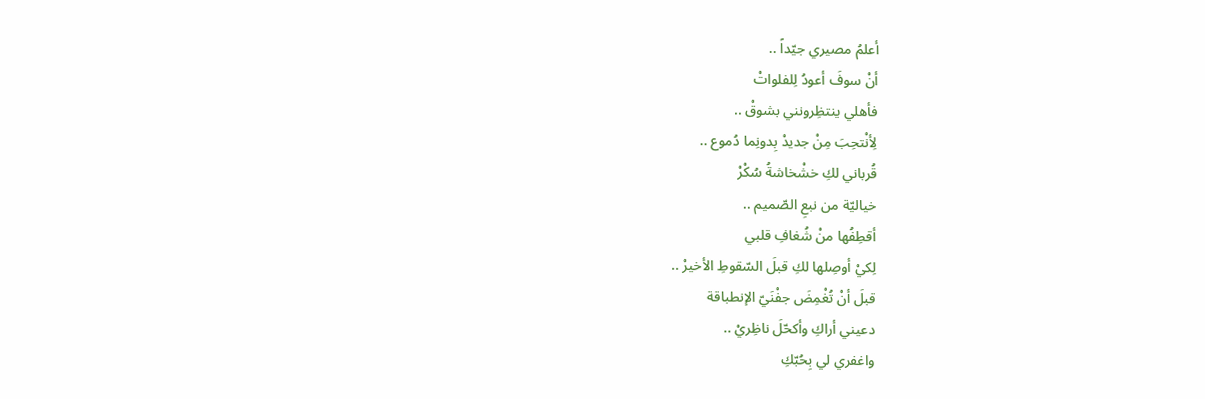أعلمُ مصيري جيّداً ..
أنْ سوفَ أعودُ لِلفلواتْ
فأهلي ينتظِرونني بشوقْ ..
لِأنْتحِبَ مِنْ جديدْ بِدونِما دُموع ..
قُرباني لكِ خشْخاشةُ سُكْرْ
خياليّة من نبعِ الصّميم ..
أقطِفُها منْ شُغافِ قلبي
لِكيْ أوصِلها لكِ قبلَ السّقوطِ الأخيرْ ..
قبلَ أنْ تُغْمِضَ جفْنَيّ الإنطباقة
دعيني أراكِ وأكحّلَ ناظِريْ ..
واغفري لي بِحُبّكِ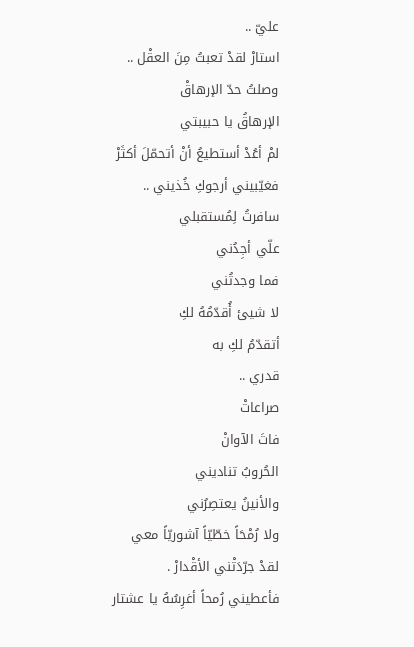عليّ ..
استارْ لقدْ تعبتُ مِنَ العقْل ..
وصلتُ حدّ الإرهاقْ
الإرهاقُ يا حبيبتي
لمْ أعُدْ أستطيعُ أنْ أتحمّلَ أكثَرْ
فغيّبيني أرجوكِ خُذيني ..
سافرتُ لِمُستقبلي
علّي أجِدُني
فما وجدتُني
لا شيئ أُقدّمُهُ لكِ
أتقدّمُ لكِ به
قدري ..
صراعاتْ
فاتَ الآوانْ
الحُروبُ تناديني
والأنينُ يعتصِرُني
ولا رُمْحَاً خطّيّاً آشوريّاً معي
لقدْ جرّدَتْني الأقْدارْ .
فأعطيني رُمحاً أغرِسُهُ يا عشتار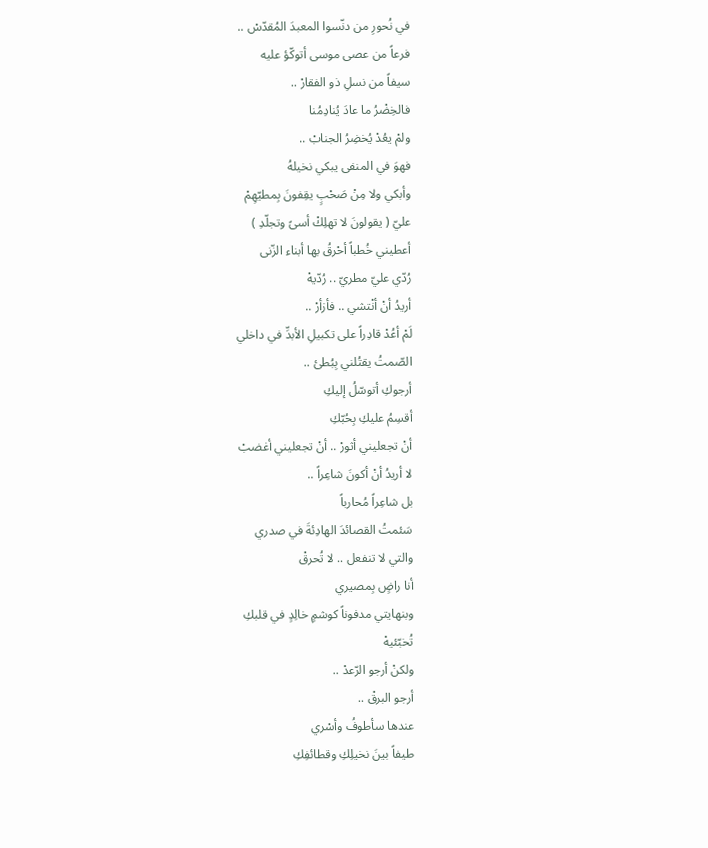في نُحورِ من دنّسوا المعبدَ المُقدّسْ ..
فرعاً من عصى موسى أتوكّؤ عليه
سيفاً من نسلِ ذو الفقارْ ..
فالخِضْرُ ما عادَ يُنادِمُنا
ولمْ يعُدْ يُخضِرُ الجنابْ ..
فهوَ في المنفى يبكي نخيلهُ
وأبكي ولا مِنْ صَحْبٍ يقِفونَ بِمطيّهِمْ
عليّ ( يقولونَ لا تهلِكْ أسىً وتجلّدِ )
أعطيني خُطباً أحْرقُ بها أبناء الزّنى
رُدّي عليّ مطريّ .. رُدّيهْ
أريدُ أنْ أنْتشي .. فأزأرْ ..
لَمْ أعُدْ قادِراً على تكبيلِ الأبدِّ في داخلي
الصّمتُ يقتُلني بِبُطئ ..
أرجوكِ أتوسّلُ إليكِ
أقسِمُ عليكِ بِحُبّكِ
أنْ تجعليني أثورْ .. أنْ تجعليني أغضبْ
لا أريدُ أنْ أكونَ شاعِراً ..
بل شاعِراً مُحارباً
سَئمتُ القصائدَ الهادِئةَ في صدري
والتي لا تنفعل .. لا تُحرقْ
أنا راضٍ بِمصيري
وبنهايتي مدفوناً كوشمٍ خالِدٍ في قلبكِ
تُخبّئيهْ
ولكنْ أرجو الرّعدْ ..
أرجو البرقْ ..
عندها سأطوفُ وأسْري
طيفاً بينَ نخيلِكِ وقطائفِكِ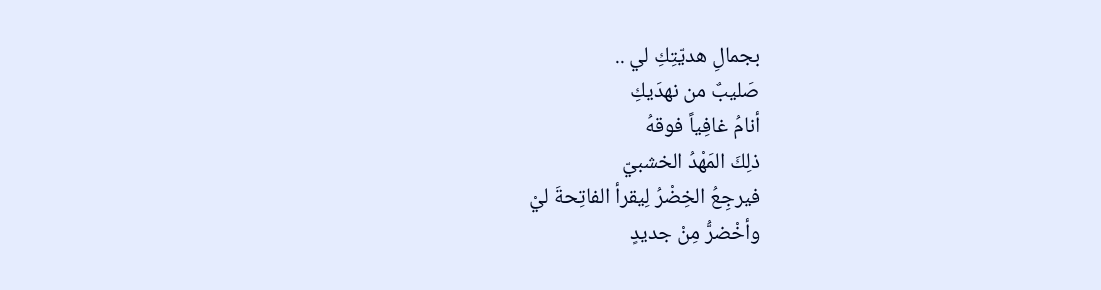بجمالِ هديّتِكِ لي ..
صَليبٌ من نهدَيكِ
أنامُ غافِياً فوقهُ
ذلِكَ المَهْدُ الخشبيّ
فيرجِعُ الخِضْرُ لِيقرأ الفاتِحةَ ليْ
وأخْضرُّ مِنْ جديدٍ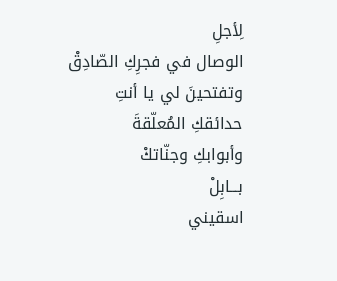لِأجلِ
الوصال في فجرِكِ الصّادِقْ
وتفتحينَ لي يا أنتِ
حدائقكِ المُعلّقةَ
وأبوابكِ وجنّاتكْ
بـــابِلْ
اسقيني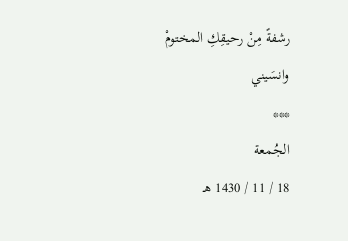رشفةً مِنْ رحيقِكِ المختومْ
وانسَيني
***
الجُمعة
18 / 11 / 1430 هـ